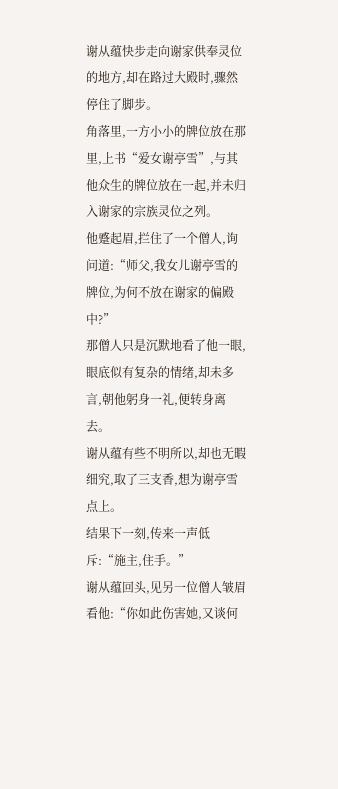谢从蕴快步走向谢家供奉灵位的地方,却在路过大殿时,骤然停住了脚步。
角落里,一方小小的牌位放在那里,上书“爱女谢亭雪”,与其他众生的牌位放在一起,并未归入谢家的宗族灵位之列。
他蹙起眉,拦住了一个僧人,询问道:“师父,我女儿谢亭雪的牌位,为何不放在谢家的偏殿中?”
那僧人只是沉默地看了他一眼,眼底似有复杂的情绪,却未多言,朝他躬身一礼,便转身离去。
谢从蕴有些不明所以,却也无暇细究,取了三支香,想为谢亭雪点上。
结果下一刻,传来一声低斥:“施主,住手。”
谢从蕴回头,见另一位僧人皱眉看他:“你如此伤害她,又谈何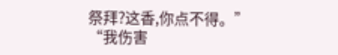祭拜?这香,你点不得。”
“我伤害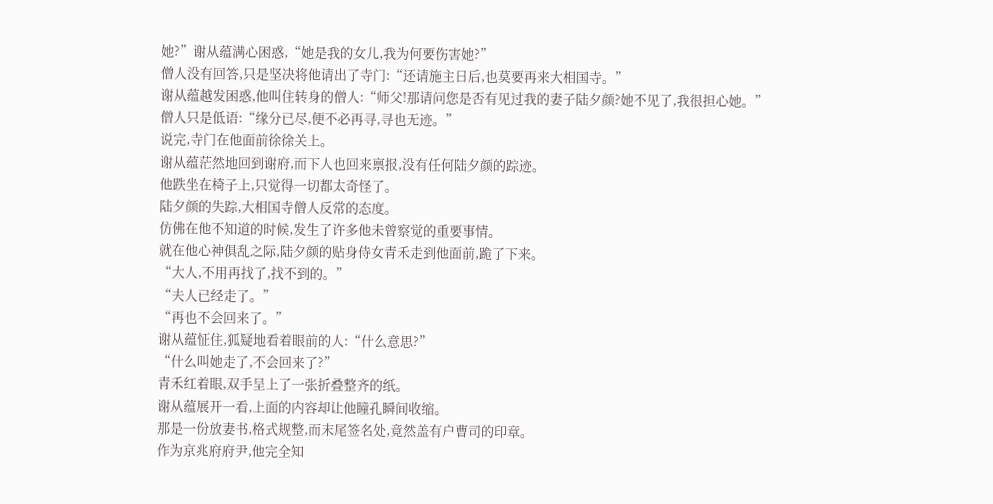她?”谢从蕴满心困惑,“她是我的女儿,我为何要伤害她?”
僧人没有回答,只是坚决将他请出了寺门:“还请施主日后,也莫要再来大相国寺。”
谢从蕴越发困惑,他叫住转身的僧人:“师父!那请问您是否有见过我的妻子陆夕颜?她不见了,我很担心她。”
僧人只是低语:“缘分已尽,便不必再寻,寻也无迹。”
说完,寺门在他面前徐徐关上。
谢从蕴茫然地回到谢府,而下人也回来禀报,没有任何陆夕颜的踪迹。
他跌坐在椅子上,只觉得一切都太奇怪了。
陆夕颜的失踪,大相国寺僧人反常的态度。
仿佛在他不知道的时候,发生了许多他未曾察觉的重要事情。
就在他心神俱乱之际,陆夕颜的贴身侍女青禾走到他面前,跪了下来。
“大人,不用再找了,找不到的。”
“夫人已经走了。”
“再也不会回来了。”
谢从蕴怔住,狐疑地看着眼前的人:“什么意思?”
“什么叫她走了,不会回来了?”
青禾红着眼,双手呈上了一张折叠整齐的纸。
谢从蕴展开一看,上面的内容却让他瞳孔瞬间收缩。
那是一份放妻书,格式规整,而末尾签名处,竟然盖有户曹司的印章。
作为京兆府府尹,他完全知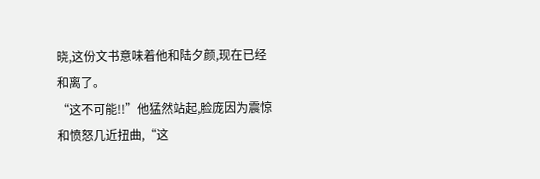晓,这份文书意味着他和陆夕颜,现在已经和离了。
“这不可能!!”他猛然站起,脸庞因为震惊和愤怒几近扭曲,“这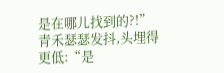是在哪儿找到的?!”
青禾瑟瑟发抖,头埋得更低:“是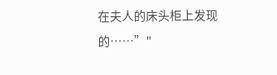在夫人的床头柜上发现的……”"